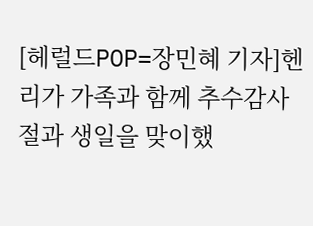[헤럴드POP=장민혜 기자]헨리가 가족과 함께 추수감사절과 생일을 맞이했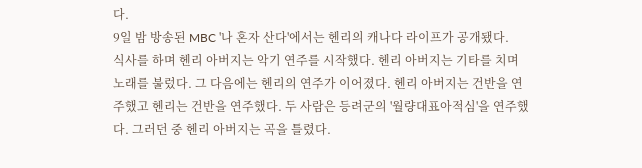다.
9일 밤 방송된 MBC '나 혼자 산다'에서는 헨리의 캐나다 라이프가 공개됐다.
식사를 하며 헨리 아버지는 악기 연주를 시작했다. 헨리 아버지는 기타를 치며 노래를 불렀다. 그 다음에는 헨리의 연주가 이어졌다. 헨리 아버지는 건반을 연주했고 헨리는 건반을 연주했다. 두 사람은 등려군의 '월량대표아적심'을 연주했다. 그러던 중 헨리 아버지는 곡을 틀렸다.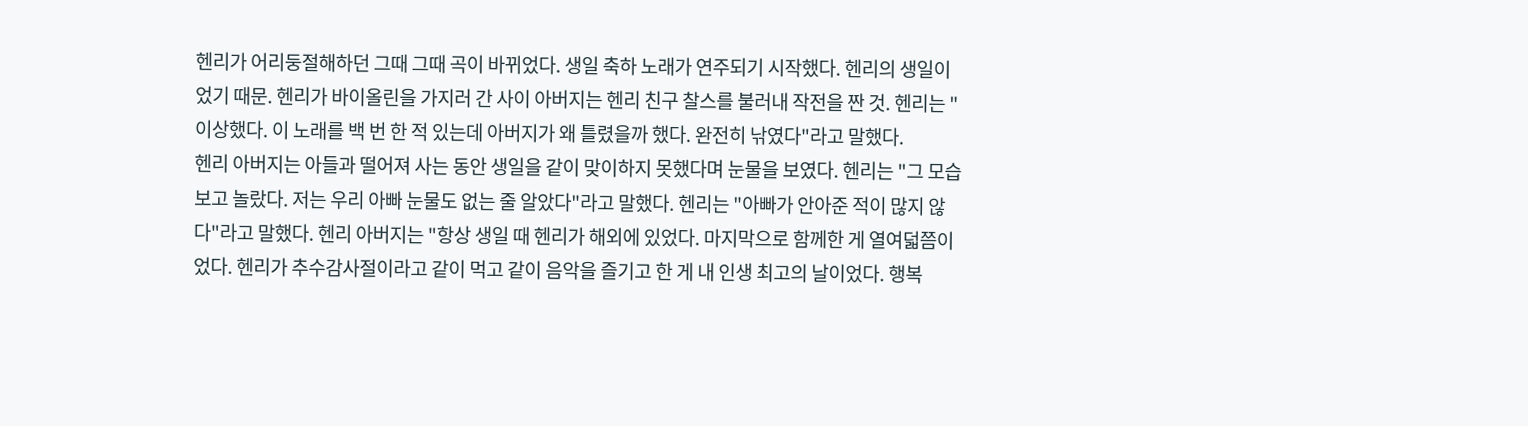헨리가 어리둥절해하던 그때 그때 곡이 바뀌었다. 생일 축하 노래가 연주되기 시작했다. 헨리의 생일이었기 때문. 헨리가 바이올린을 가지러 간 사이 아버지는 헨리 친구 찰스를 불러내 작전을 짠 것. 헨리는 "이상했다. 이 노래를 백 번 한 적 있는데 아버지가 왜 틀렸을까 했다. 완전히 낚였다"라고 말했다.
헨리 아버지는 아들과 떨어져 사는 동안 생일을 같이 맞이하지 못했다며 눈물을 보였다. 헨리는 "그 모습 보고 놀랐다. 저는 우리 아빠 눈물도 없는 줄 알았다"라고 말했다. 헨리는 "아빠가 안아준 적이 많지 않다"라고 말했다. 헨리 아버지는 "항상 생일 때 헨리가 해외에 있었다. 마지막으로 함께한 게 열여덟쯤이었다. 헨리가 추수감사절이라고 같이 먹고 같이 음악을 즐기고 한 게 내 인생 최고의 날이었다. 행복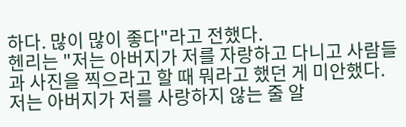하다. 많이 많이 좋다"라고 전했다.
헨리는 "저는 아버지가 저를 자랑하고 다니고 사람들과 사진을 찍으라고 할 때 뭐라고 했던 게 미안했다. 저는 아버지가 저를 사랑하지 않는 줄 알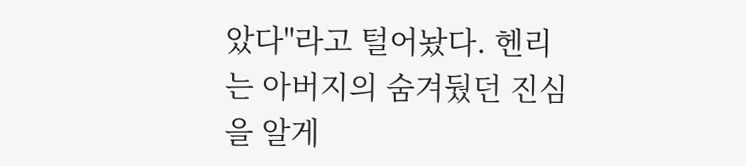았다"라고 털어놨다. 헨리는 아버지의 숨겨뒀던 진심을 알게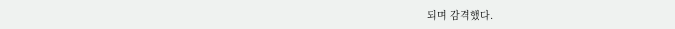되며 감격했다.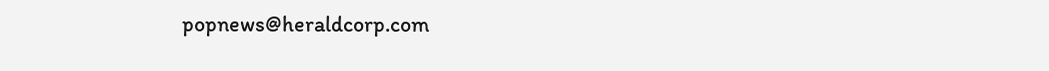popnews@heraldcorp.com